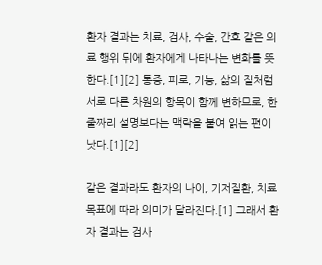환자 결과는 치료, 검사, 수술, 간호 같은 의료 행위 뒤에 환자에게 나타나는 변화를 뜻한다.[1][2] 통증, 피로, 기능, 삶의 질처럼 서로 다른 차원의 항목이 함께 변하므로, 한 줄짜리 설명보다는 맥락을 붙여 읽는 편이 낫다.[1][2]

같은 결과라도 환자의 나이, 기저질환, 치료 목표에 따라 의미가 달라진다.[1] 그래서 환자 결과는 검사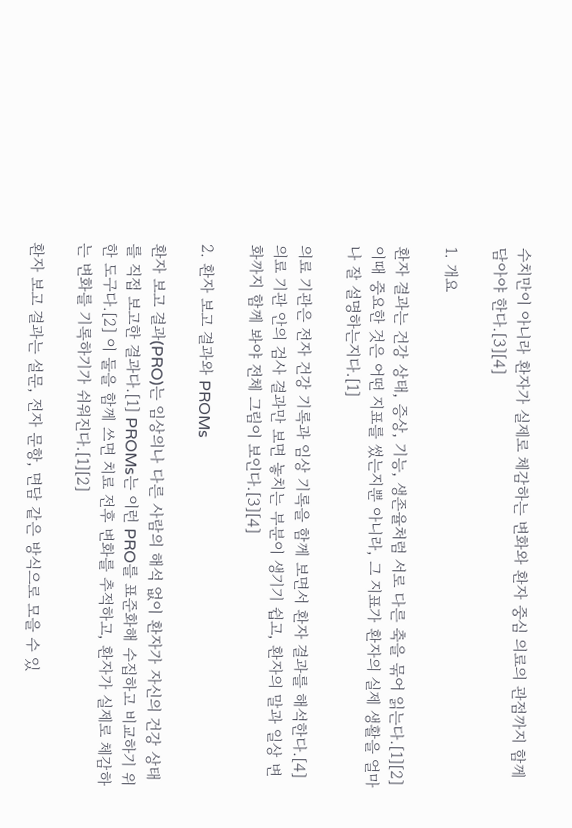수치만이 아니라 환자가 실제로 체감하는 변화와 환자 중심 의료의 관점까지 함께 담아야 한다.[3][4]

1. 개요

환자 결과는 건강 상태, 증상, 기능, 생존율처럼 서로 다른 축을 묶어 읽는다.[1][2] 이때 중요한 것은 어떤 지표를 썼는지뿐 아니라, 그 지표가 환자의 실제 생활을 얼마나 잘 설명하는지다.[1]

의료 기관은 전자 건강 기록과 임상 기록을 함께 보면서 환자 결과를 해석한다.[4] 의료 기관 안의 검사 결과만 보면 놓치는 부분이 생기기 쉽고, 환자의 말과 일상 변화까지 함께 봐야 전체 그림이 보인다.[3][4]

2. 환자 보고 결과와 PROMs

환자 보고 결과(PRO)는 임상의나 다른 사람의 해석 없이 환자가 자신의 건강 상태를 직접 보고한 결과다.[1] PROMs는 이런 PRO를 표준화해 수집하고 비교하기 위한 도구다.[2] 이 둘을 함께 쓰면 치료 전후 변화를 추적하고, 환자가 실제로 체감하는 변화를 기록하기가 쉬워진다.[1][2]

환자 보고 결과는 설문, 전자 문항, 면담 같은 방식으로 모을 수 있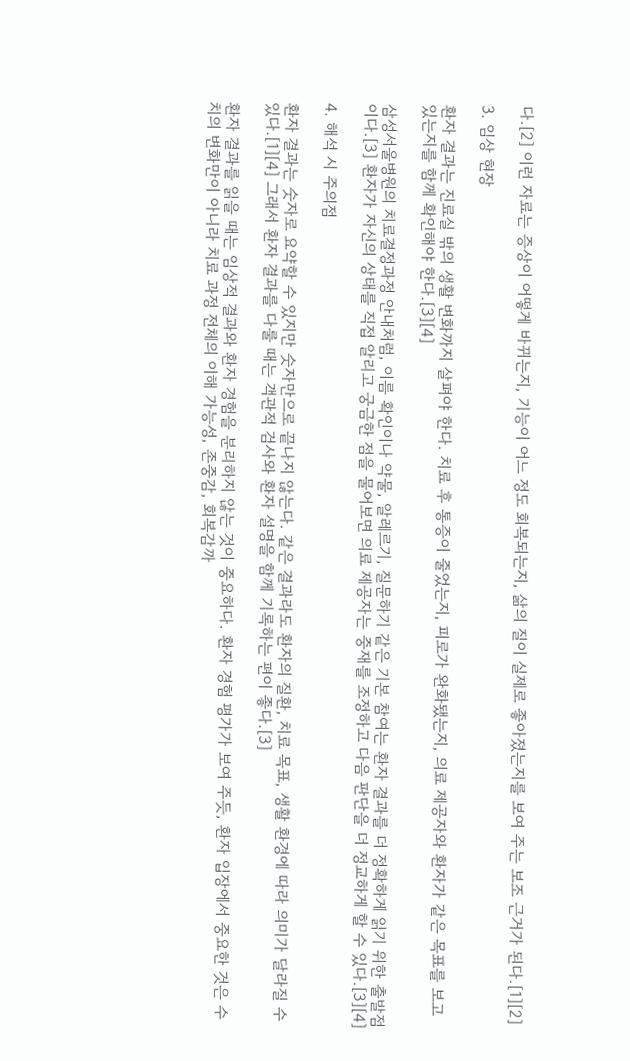다.[2] 이런 자료는 증상이 어떻게 바뀌는지, 기능이 어느 정도 회복되는지, 삶의 질이 실제로 좋아졌는지를 보여 주는 보조 근거가 된다.[1][2]

3. 임상 현장

환자 결과는 진료실 밖의 생활 변화까지 살펴야 한다. 치료 후 통증이 줄었는지, 피로가 완화됐는지, 의료 제공자와 환자가 같은 목표를 보고 있는지를 함께 확인해야 한다.[3][4]

삼성서울병원의 치료결정과정 안내처럼, 이름 확인이나 약물, 알레르기, 질문하기 같은 기본 참여는 환자 결과를 더 정확하게 읽기 위한 출발점이다.[3] 환자가 자신의 상태를 직접 알리고 궁금한 점을 물어보면 의료 제공자는 중재를 조정하고 다음 판단을 더 정교하게 할 수 있다.[3][4]

4. 해석 시 주의점

환자 결과는 숫자로 요약할 수 있지만 숫자만으로 끝나지 않는다. 같은 결과라도 환자의 질환, 치료 목표, 생활 환경에 따라 의미가 달라질 수 있다.[1][4] 그래서 환자 결과를 다룰 때는 객관적 검사와 환자 설명을 함께 기록하는 편이 좋다.[3]

환자 결과를 읽을 때는 임상적 결과와 환자 경험을 분리하지 않는 것이 중요하다. 환자 경험 평가가 보여 주듯, 환자 입장에서 중요한 것은 수치의 변화만이 아니라 치료 과정 전체의 이해 가능성, 존중감, 회복감까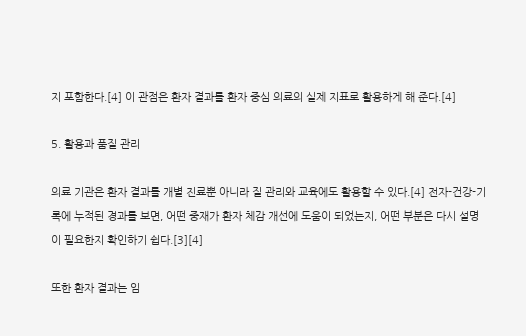지 포함한다.[4] 이 관점은 환자 결과를 환자 중심 의료의 실제 지표로 활용하게 해 준다.[4]

5. 활용과 품질 관리

의료 기관은 환자 결과를 개별 진료뿐 아니라 질 관리와 교육에도 활용할 수 있다.[4] 전자-건강-기록에 누적된 경과를 보면, 어떤 중재가 환자 체감 개선에 도움이 되었는지, 어떤 부분은 다시 설명이 필요한지 확인하기 쉽다.[3][4]

또한 환자 결과는 임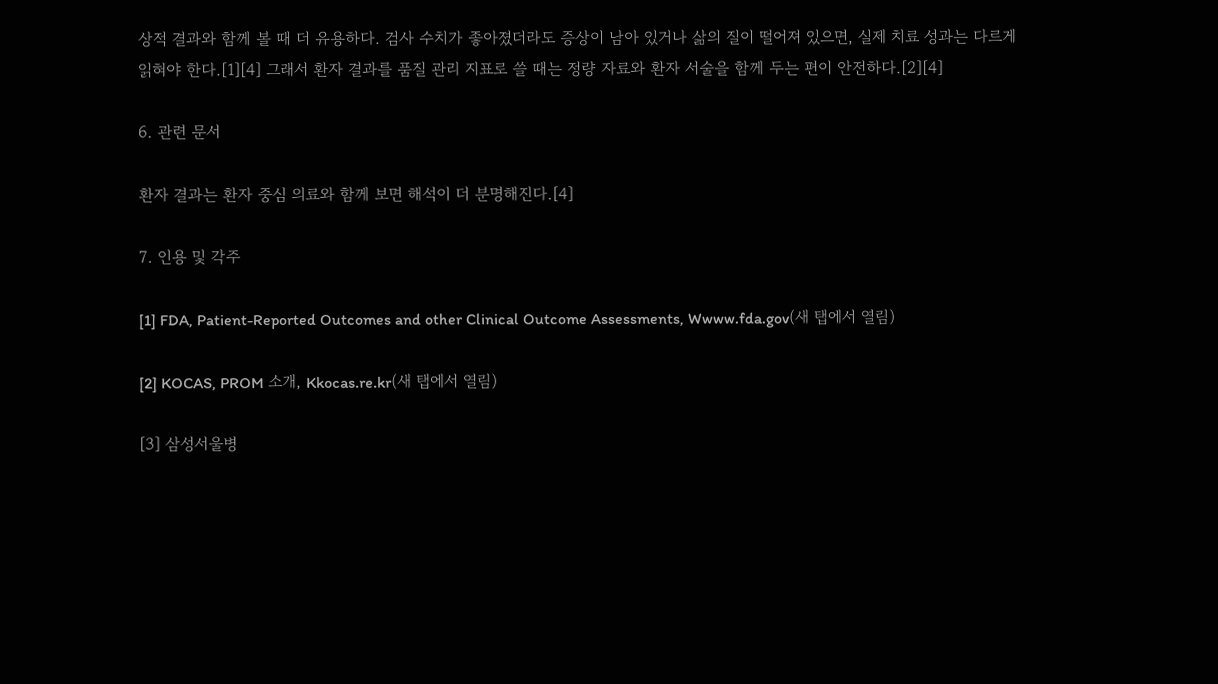상적 결과와 함께 볼 때 더 유용하다. 검사 수치가 좋아졌더라도 증상이 남아 있거나 삶의 질이 떨어져 있으면, 실제 치료 성과는 다르게 읽혀야 한다.[1][4] 그래서 환자 결과를 품질 관리 지표로 쓸 때는 정량 자료와 환자 서술을 함께 두는 편이 안전하다.[2][4]

6. 관련 문서

환자 결과는 환자 중심 의료와 함께 보면 해석이 더 분명해진다.[4]

7. 인용 및 각주

[1] FDA, Patient-Reported Outcomes and other Clinical Outcome Assessments, Wwww.fda.gov(새 탭에서 열림)

[2] KOCAS, PROM 소개, Kkocas.re.kr(새 탭에서 열림)

[3] 삼성서울병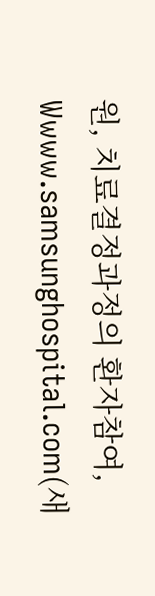원, 치료결정과정의 환자참여, Wwww.samsunghospital.com(새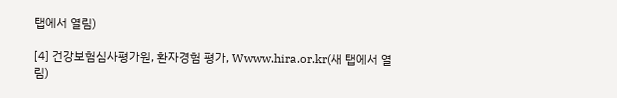탭에서 열림)

[4] 건강보험심사평가원, 환자경험 평가, Wwww.hira.or.kr(새 탭에서 열림)